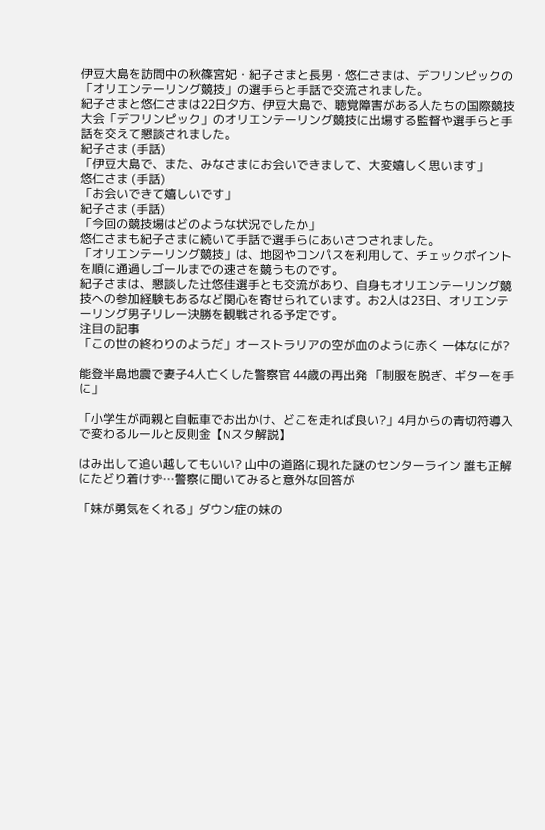伊豆大島を訪問中の秋篠宮妃・紀子さまと長男・悠仁さまは、デフリンピックの「オリエンテーリング競技」の選手らと手話で交流されました。
紀子さまと悠仁さまは22日夕方、伊豆大島で、聴覚障害がある人たちの国際競技大会「デフリンピック」のオリエンテーリング競技に出場する監督や選手らと手話を交えて懇談されました。
紀子さま (手話)
「伊豆大島で、また、みなさまにお会いできまして、大変嬉しく思います」
悠仁さま (手話)
「お会いできて嬉しいです」
紀子さま (手話)
「今回の競技場はどのような状況でしたか」
悠仁さまも紀子さまに続いて手話で選手らにあいさつされました。
「オリエンテーリング競技」は、地図やコンパスを利用して、チェックポイントを順に通過しゴールまでの速さを競うものです。
紀子さまは、懇談した辻悠佳選手とも交流があり、自身もオリエンテーリング競技への参加経験もあるなど関心を寄せられています。お2人は23日、オリエンテーリング男子リレー決勝を観戦される予定です。
注目の記事
「この世の終わりのようだ」オーストラリアの空が血のように赤く 一体なにが?

能登半島地震で妻子4人亡くした警察官 44歳の再出発 「制服を脱ぎ、ギターを手に」

「小学生が両親と自転車でお出かけ、どこを走れば良い?」4月からの青切符導入で変わるルールと反則金【Nスタ解説】

はみ出して追い越してもいい? 山中の道路に現れた謎のセンターライン 誰も正解にたどり着けず…警察に聞いてみると意外な回答が

「妹が勇気をくれる」ダウン症の妹の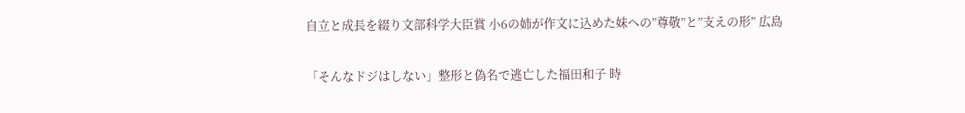自立と成長を綴り文部科学大臣賞 小6の姉が作文に込めた妹への”尊敬”と”支えの形” 広島

「そんなドジはしない」整形と偽名で逃亡した福田和子 時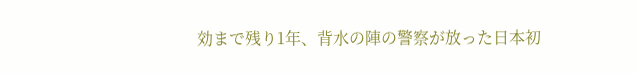効まで残り1年、背水の陣の警察が放った日本初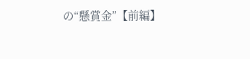の“懸賞金”【前編】